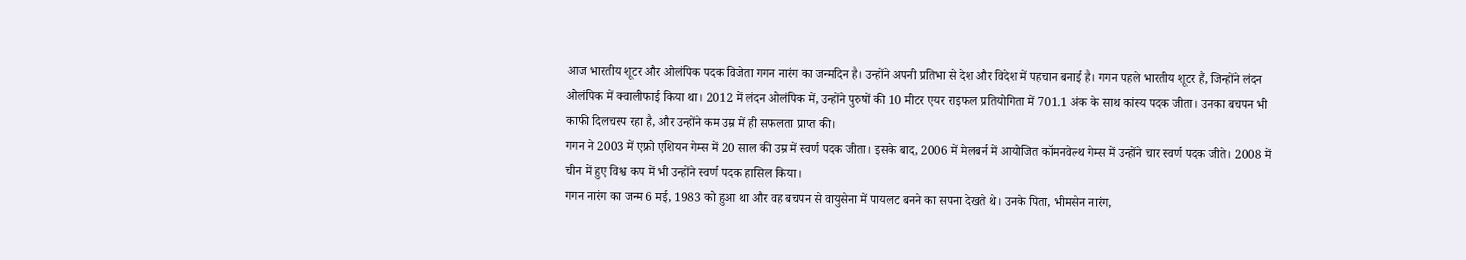आज भारतीय शूटर और ओलंपिक पदक विजेता गगन नारंग का जन्मदिन है। उन्होंने अपनी प्रतिभा से देश और विदेश में पहचान बनाई है। गगन पहले भारतीय शूटर हैं, जिन्होंने लंदन ओलंपिक में क्वालीफाई किया था। 2012 में लंदन ओलंपिक में, उन्होंने पुरुषों की 10 मीटर एयर राइफल प्रतियोगिता में 701.1 अंक के साथ कांस्य पदक जीता। उनका बचपन भी काफी दिलचस्प रहा है, और उन्होंने कम उम्र में ही सफलता प्राप्त की।
गगन ने 2003 में एफ्रो एशियन गेम्स में 20 साल की उम्र में स्वर्ण पदक जीता। इसके बाद, 2006 में मेलबर्न में आयोजित कॉमनवेल्थ गेम्स में उन्होंने चार स्वर्ण पदक जीते। 2008 में चीन में हुए विश्व कप में भी उन्होंने स्वर्ण पदक हासिल किया।
गगन नारंग का जन्म 6 मई, 1983 को हुआ था और वह बचपन से वायुसेना में पायलट बनने का सपना देखते थे। उनके पिता, भीमसेन नारंग,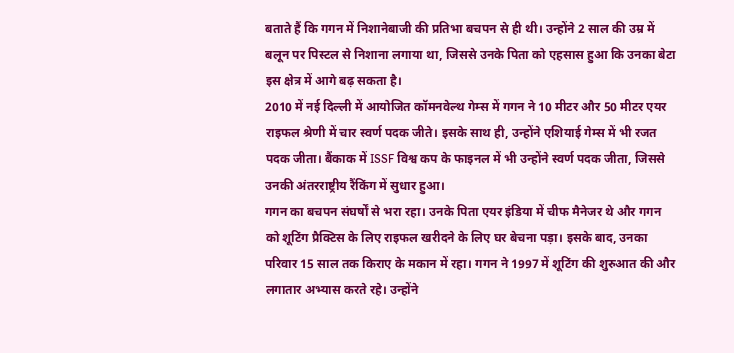बताते हैं कि गगन में निशानेबाजी की प्रतिभा बचपन से ही थी। उन्होंने 2 साल की उम्र में बलून पर पिस्टल से निशाना लगाया था, जिससे उनके पिता को एहसास हुआ कि उनका बेटा इस क्षेत्र में आगे बढ़ सकता है।
2010 में नई दिल्ली में आयोजित कॉमनवेल्थ गेम्स में गगन ने 10 मीटर और 50 मीटर एयर राइफल श्रेणी में चार स्वर्ण पदक जीते। इसके साथ ही, उन्होंने एशियाई गेम्स में भी रजत पदक जीता। बैंकाक में ISSF विश्व कप के फाइनल में भी उन्होंने स्वर्ण पदक जीता, जिससे उनकी अंतरराष्ट्रीय रैंकिंग में सुधार हुआ।
गगन का बचपन संघर्षों से भरा रहा। उनके पिता एयर इंडिया में चीफ मैनेजर थे और गगन को शूटिंग प्रैक्टिस के लिए राइफल खरीदने के लिए घर बेचना पड़ा। इसके बाद, उनका परिवार 15 साल तक किराए के मकान में रहा। गगन ने 1997 में शूटिंग की शुरुआत की और लगातार अभ्यास करते रहे। उन्होंने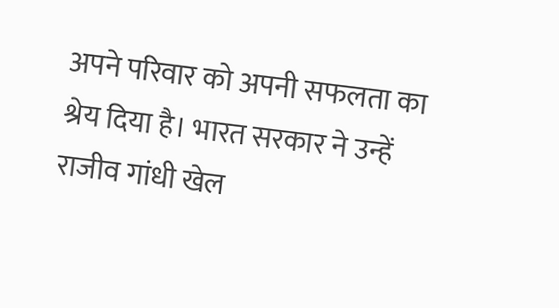अपने परिवार को अपनी सफलता का श्रेय दिया है। भारत सरकार ने उन्हें राजीव गांधी खेल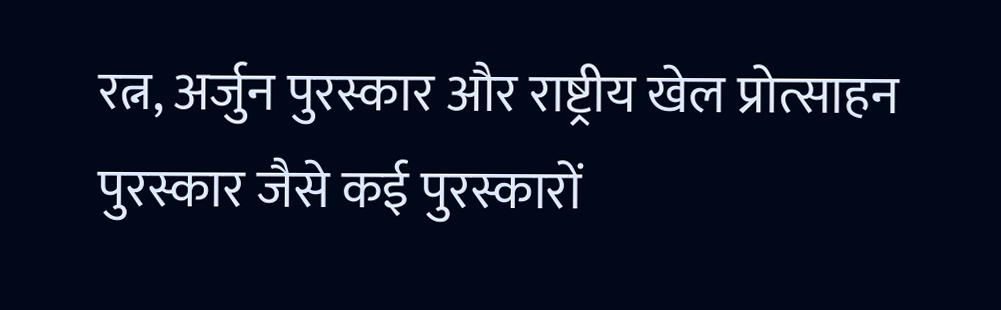रत्न, अर्जुन पुरस्कार और राष्ट्रीय खेल प्रोत्साहन पुरस्कार जैसे कई पुरस्कारों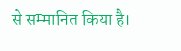से सम्मानित किया है।